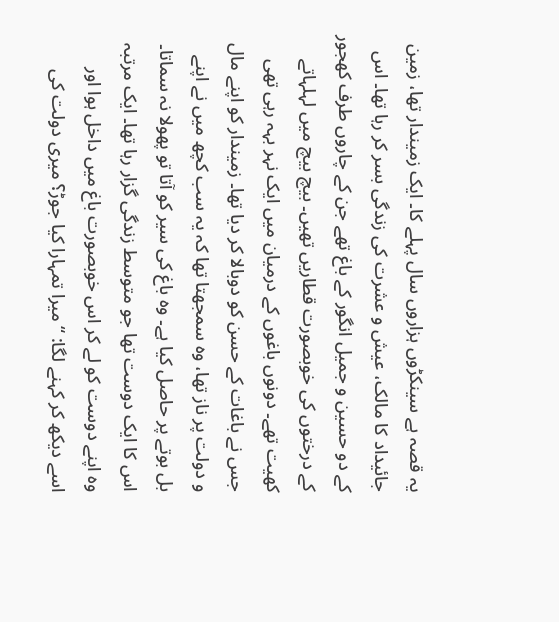یہ قصہ ہے سینکڑوں ہزاروں سال پہلے کا۔ ایک زمیندار تھا، زمین جائیداد کا مالک، عیش و عشرت کی زندگی بسر کر رہا تھا۔ اس کے دو حسین و جمیل انگور کے باغ تھے جن کے چاروں طرف کھجور کے درختوں کی خوبصورت قطاریں تھیں۔ بیچ بیچ میں لہلہاتے کھیت تھے۔ دونوں باغوں کے درمیان میں ایک نہر بہہ رہی تھی
جس نے باغات کے حسن کو دوبالا کر دیا تھا۔ زمیندار کو اپنے مال و دولت پر ناز تھا، وہ سمجھتا تھا کہ یہ سب کچھ میں نے اپنے بل بوتے پر حاصل کیا ہے۔ وہ باغ کی سیر کو آتا تو پھولا نہ سماتا۔ اس کا ایک دوست تھا جو متوسط زندگی گزار رہا تھا۔ ایک مرتبہ وہ اپنے دوست کو لے کر اس خوبصورت باغ میں داخل ہوا اور اسے دیکھ کر کہنے لگا: “میرا تمہارا کیا جوڑ؟ میری دولت کی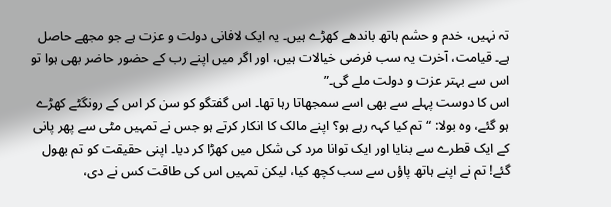تہ نہیں، خدم و حشم ہاتھ باندھے کھڑے ہیں۔ یہ ایک لافانی دولت و عزت ہے جو مجھے حاصل ہے۔ قیامت، آخرت یہ سب فرضی خیالات ہیں، اور اگر میں اپنے رب کے حضور حاضر بھی ہوا تو اس سے بہتر عزت و دولت ملے گی۔”
اس کا دوست پہلے سے بھی اسے سمجھاتا رہا تھا۔ اس گفتگو کو سن کر اس کے رونگٹے کھڑے ہو گئے، وہ بولا: “تم کیا کہہ رہے ہو؟ اپنے مالک کا انکار کرتے ہو جس نے تمہیں مٹی سے پھر پانی کے ایک قطرے سے بنایا اور ایک توانا مرد کی شکل میں کھڑا کر دیا۔ اپنی حقیقت کو تم بھول گئے! تم نے اپنے ہاتھ پاؤں سے سب کچھ کیا، لیکن تمہیں اس کی طاقت کس نے دی،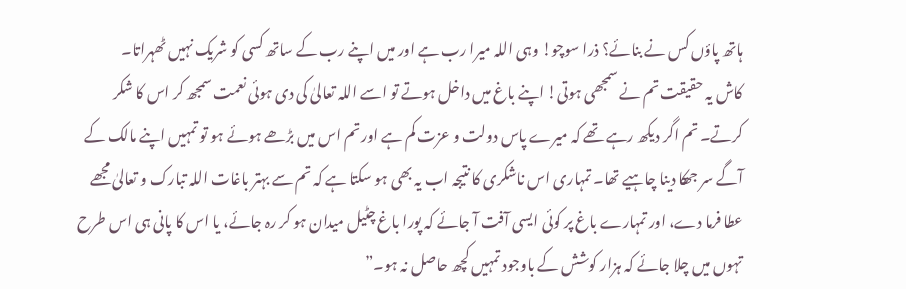ہاتھ پاؤں کس نے بنائے؟ ذرا سوچو! وہی اللہ میرا رب ہے اور میں اپنے رب کے ساتھ کسی کو شریک نہیں ٹھہراتا۔
کاش یہ حقیقت تم نے سمجھی ہوتی! اپنے باغ میں داخل ہوتے تو اسے اللہ تعالیٰ کی دی ہوئی نعمت سمجھ کر اس کا شکر کرتے۔ تم اگر دیکھ رہے تھے کہ میرے پاس دولت و عزت کم ہے اور تم اس میں بڑھے ہوئے ہو تو تمہیں اپنے مالک کے آگے سر جھکا دینا چاہیے تھا۔ تمہاری اس ناشکری کا نتیجہ اب یہ بھی ہو سکتا ہے کہ تم سے بہتر باغات اللہ تبارک و تعالیٰ مجھے عطا فرما دے، اور تمہارے باغ پر کوئی ایسی آفت آ جائے کہ پورا باغ چٹیل میدان ہو کر رہ جائے، یا اس کا پانی ہی اس طرح تہوں میں چلا جائے کہ ہزار کوشش کے باوجود تمہیں کچھ حاصل نہ ہو۔”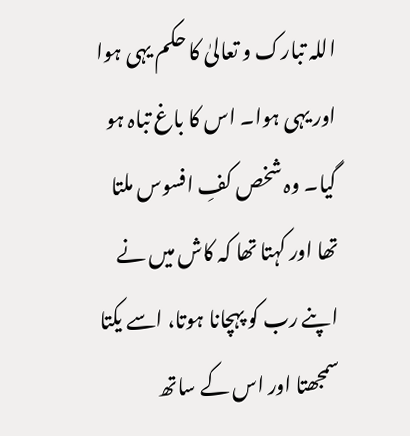اللہ تبارک و تعالیٰ کا حکم یہی ہوا اور یہی ہوا۔ اس کا باغ تباہ ہو گیا۔ وہ شخص کفِ افسوس ملتا تھا اور کہتا تھا کہ کاش میں نے اپنے رب کو پہچانا ہوتا، اسے یکتا سمجھتا اور اس کے ساتھ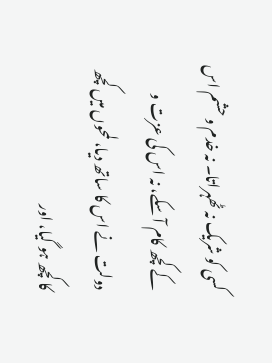کسی کو شریک نہ ٹھہراتا۔ نہ خدم و حشم اس کے کچھ کام آ سکے، نہ اس کی عزت و دولت نے اس کا ساتھ دیا، لمحوں میں کچھ کا کچھ ہو گیا، اور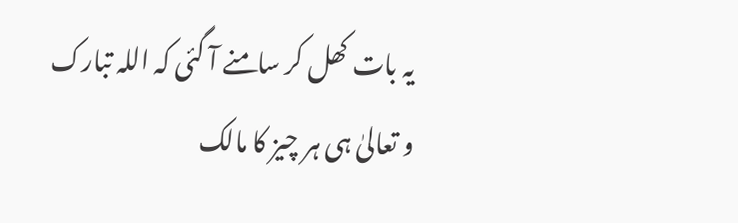یہ بات کھل کر سامنے آ گئی کہ اللہ تبارک و تعالیٰ ہی ہر چیز کا مالک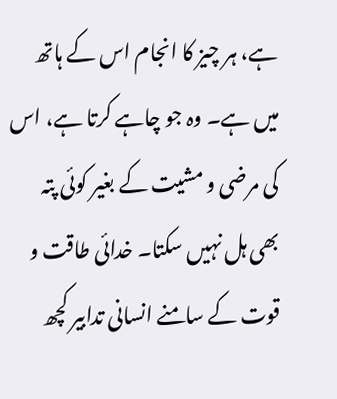ہے، ہر چیز کا انجام اس کے ہاتھ میں ہے۔ وہ جو چاہے کرتا ہے، اس کی مرضی و مشیت کے بغیر کوئی پتہ بھی ہل نہیں سکتا۔ خدائی طاقت و قوت کے سامنے انسانی تدابیر کچھ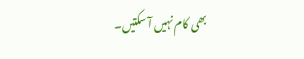بھی کام نہیں آ سکتیں۔